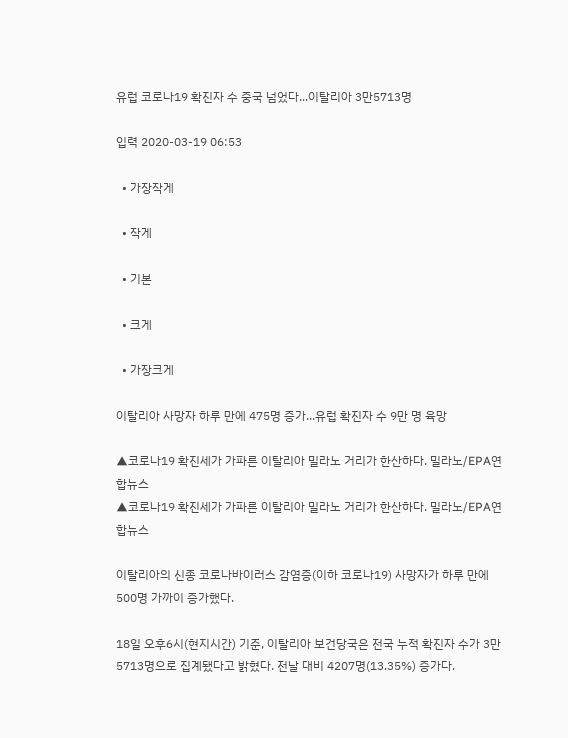유럽 코로나19 확진자 수 중국 넘었다...이탈리아 3만5713명

입력 2020-03-19 06:53

  • 가장작게

  • 작게

  • 기본

  • 크게

  • 가장크게

이탈리아 사망자 하루 만에 475명 증가...유럽 확진자 수 9만 명 육망

▲코로나19 확진세가 가파른 이탈리아 밀라노 거리가 한산하다. 밀라노/EPA연합뉴스
▲코로나19 확진세가 가파른 이탈리아 밀라노 거리가 한산하다. 밀라노/EPA연합뉴스

이탈리아의 신종 코로나바이러스 감염증(이하 코로나19) 사망자가 하루 만에 500명 가까이 증가했다.

18일 오후6시(현지시간) 기준, 이탈리아 보건당국은 전국 누적 확진자 수가 3만5713명으로 집계됐다고 밝혔다. 전날 대비 4207명(13.35%) 증가다.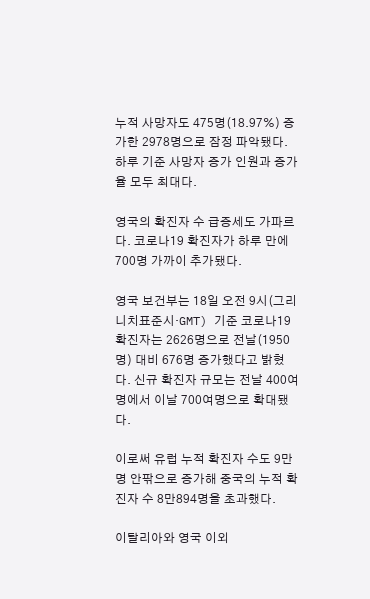누적 사망자도 475명(18.97%) 증가한 2978명으로 잠정 파악됐다. 하루 기준 사망자 증가 인원과 증가율 모두 최대다.

영국의 확진자 수 급증세도 가파르다. 코로나19 확진자가 하루 만에 700명 가까이 추가됐다.

영국 보건부는 18일 오전 9시(그리니치표준시·GMT) 기준 코로나19 확진자는 2626명으로 전날(1950명) 대비 676명 증가했다고 밝혔다. 신규 확진자 규모는 전날 400여명에서 이날 700여명으로 확대됐다.

이로써 유럽 누적 확진자 수도 9만 명 안팎으로 증가해 중국의 누적 확진자 수 8만894명을 초과했다.

이탈리아와 영국 이외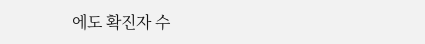에도 확진자 수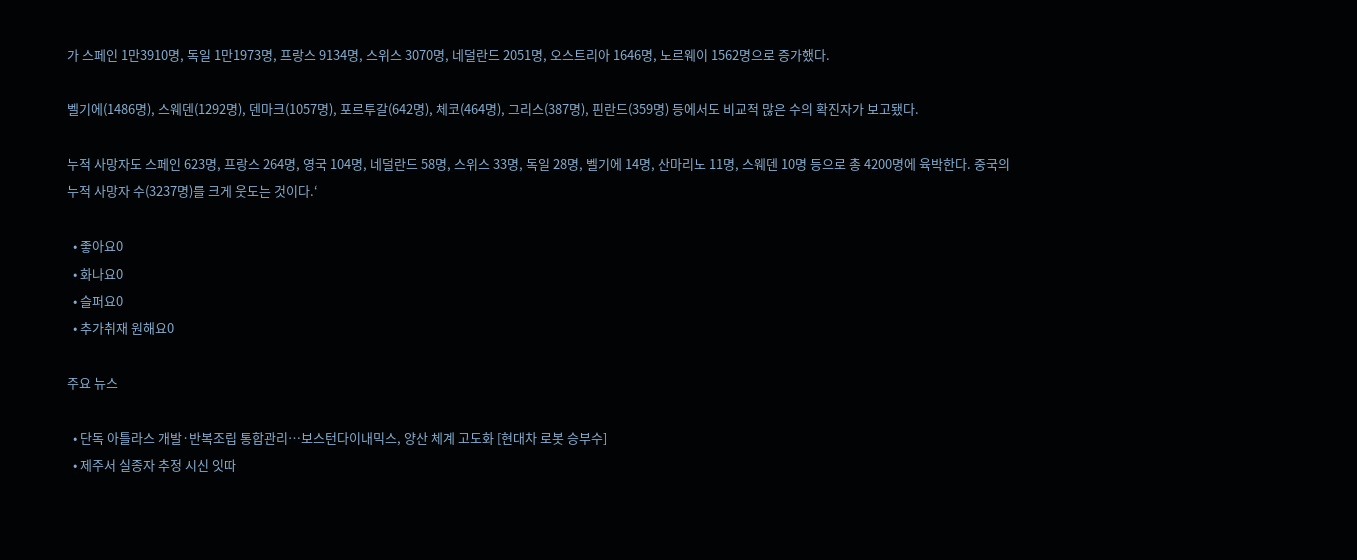가 스페인 1만3910명, 독일 1만1973명, 프랑스 9134명, 스위스 3070명, 네덜란드 2051명, 오스트리아 1646명, 노르웨이 1562명으로 증가했다.

벨기에(1486명), 스웨덴(1292명), 덴마크(1057명), 포르투갈(642명), 체코(464명), 그리스(387명), 핀란드(359명) 등에서도 비교적 많은 수의 확진자가 보고됐다.

누적 사망자도 스페인 623명, 프랑스 264명, 영국 104명, 네덜란드 58명, 스위스 33명, 독일 28명, 벨기에 14명, 산마리노 11명, 스웨덴 10명 등으로 총 4200명에 육박한다. 중국의 누적 사망자 수(3237명)를 크게 웃도는 것이다.‘

  • 좋아요0
  • 화나요0
  • 슬퍼요0
  • 추가취재 원해요0

주요 뉴스

  • 단독 아틀라스 개발·반복조립 통합관리…보스턴다이내믹스, 양산 체계 고도화 [현대차 로봇 승부수]
  • 제주서 실종자 추정 시신 잇따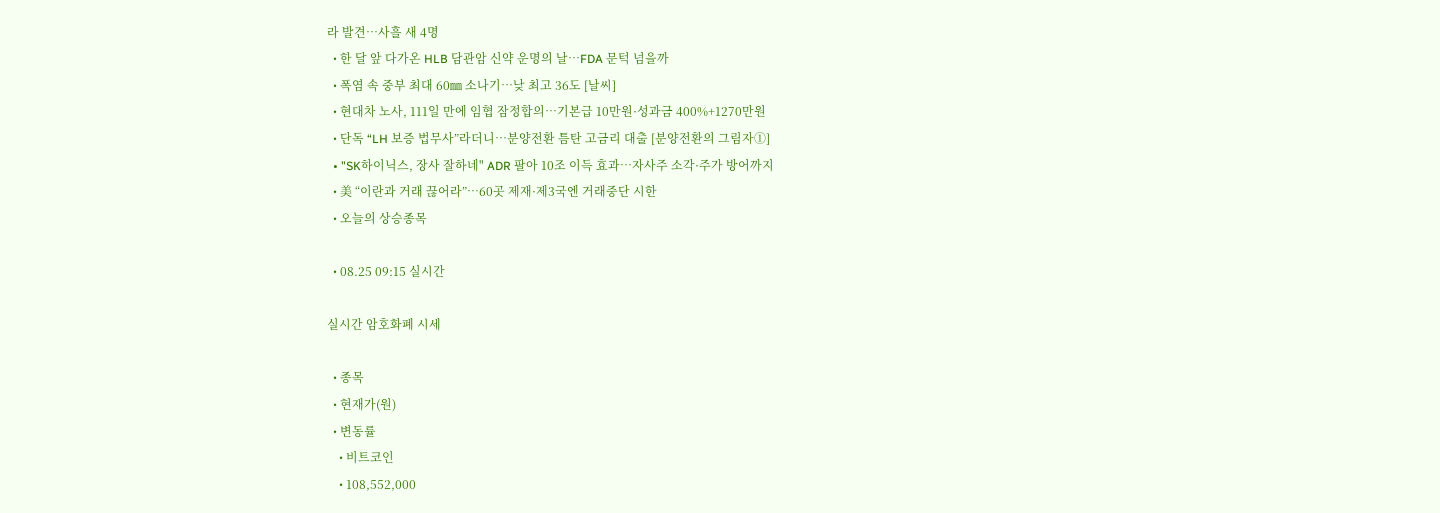라 발견…사흘 새 4명
  • 한 달 앞 다가온 HLB 담관암 신약 운명의 날…FDA 문턱 넘을까
  • 폭염 속 중부 최대 60㎜ 소나기⋯낮 최고 36도 [날씨]
  • 현대차 노사, 111일 만에 임협 잠정합의…기본급 10만원·성과금 400%+1270만원
  • 단독 “LH 보증 법무사”라더니⋯분양전환 틈탄 고금리 대출 [분양전환의 그림자①]
  • "SK하이닉스, 장사 잘하네" ADR 팔아 10조 이득 효과…자사주 소각·주가 방어까지
  • 美 “이란과 거래 끊어라”…60곳 제재·제3국엔 거래중단 시한
  • 오늘의 상승종목

  • 08.25 09:15 실시간

실시간 암호화폐 시세

  • 종목
  • 현재가(원)
  • 변동률
    • 비트코인
    • 108,552,000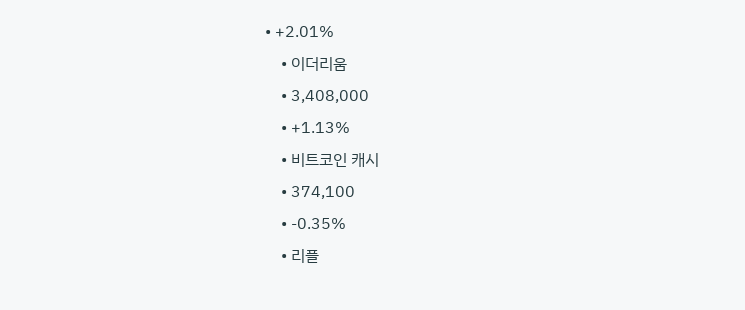• +2.01%
    • 이더리움
    • 3,408,000
    • +1.13%
    • 비트코인 캐시
    • 374,100
    • -0.35%
    • 리플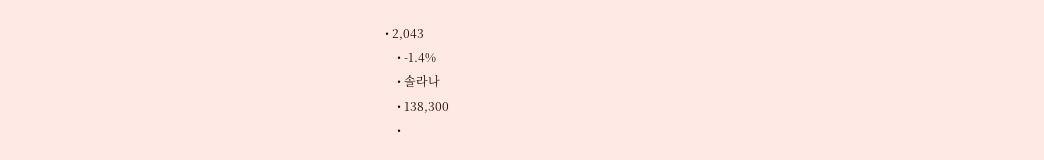• 2,043
    • -1.4%
    • 솔라나
    • 138,300
    •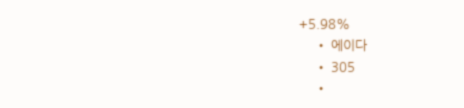+5.98%
    • 에이다
    • 305
    •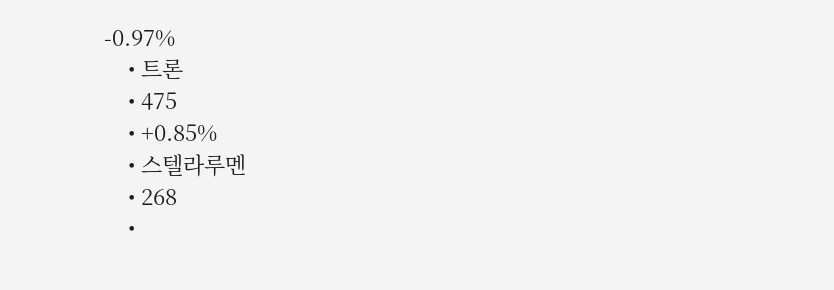-0.97%
    • 트론
    • 475
    • +0.85%
    • 스텔라루멘
    • 268
    •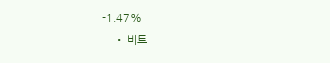-1.47%
    • 비트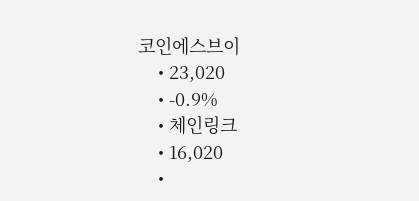코인에스브이
    • 23,020
    • -0.9%
    • 체인링크
    • 16,020
    •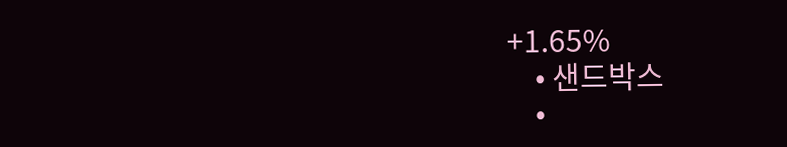+1.65%
    • 샌드박스
    •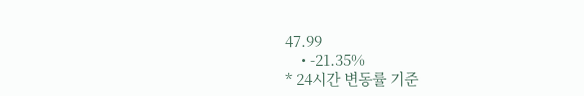47.99
    • -21.35%
* 24시간 변동률 기준